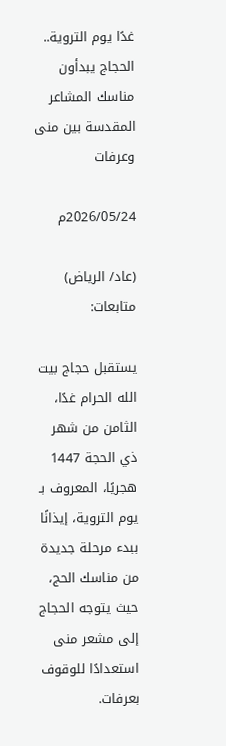غدًا يوم التروية.. الحجاج يبدأون مناسك المشاعر المقدسة بين منى وعرفات

2026/05/24م

(عاد/ الرياض) متابعات:

يستقبل حجاج بيت الله الحرام غدًا، الثامن من شهر ذي الحجة 1447 هجريًا، المعروف بـ يوم التروية، إيذانًا ببدء مرحلة جديدة من مناسك الحج، حيث يتوجه الحجاج إلى مشعر منى استعدادًا للوقوف بعرفات.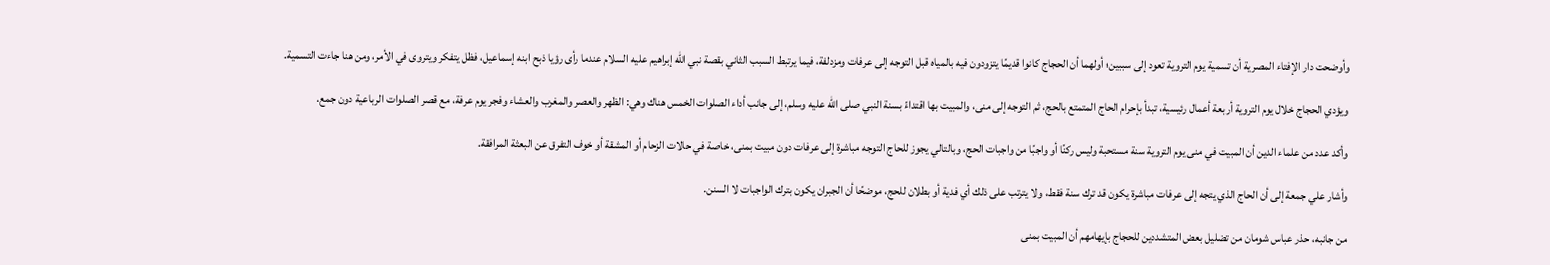وأوضحت دار الإفتاء المصرية أن تسمية يوم التروية تعود إلى سببين؛ أولهما أن الحجاج كانوا قديمًا يتزودون فيه بالمياه قبل التوجه إلى عرفات ومزدلفة، فيما يرتبط السبب الثاني بقصة نبي الله إبراهيم عليه السلام عندما رأى رؤيا ذبح ابنه إسماعيل، فظل يتفكر ويتروى في الأمر، ومن هنا جاءت التسمية.

ويؤدي الحجاج خلال يوم التروية أربعة أعمال رئيسية، تبدأ بإحرام الحاج المتمتع بالحج، ثم التوجه إلى منى، والمبيت بها اقتداءً بسنة النبي صلى الله عليه وسلم، إلى جانب أداء الصلوات الخمس هناك وهي: الظهر والعصر والمغرب والعشاء وفجر يوم عرفة، مع قصر الصلوات الرباعية دون جمع.

وأكد عدد من علماء الدين أن المبيت في منى يوم التروية سنة مستحبة وليس ركنًا أو واجبًا من واجبات الحج، وبالتالي يجوز للحاج التوجه مباشرة إلى عرفات دون مبيت بمنى، خاصة في حالات الزحام أو المشقة أو خوف التفرق عن البعثة المرافقة.

وأشار علي جمعة إلى أن الحاج الذي يتجه إلى عرفات مباشرة يكون قد ترك سنة فقط، ولا يترتب على ذلك أي فدية أو بطلان للحج، موضحًا أن الجبران يكون بترك الواجبات لا السنن.

من جانبه، حذر عباس شومان من تضليل بعض المتشددين للحجاج بإيهامهم أن المبيت بمنى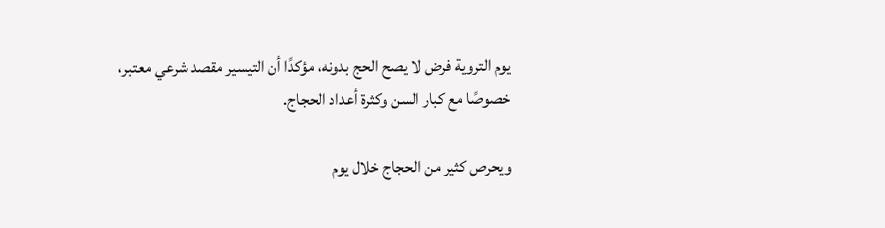يوم التروية فرض لا يصح الحج بدونه، مؤكدًا أن التيسير مقصد شرعي معتبر، خصوصًا مع كبار السن وكثرة أعداد الحجاج.

ويحرص كثير من الحجاج خلال يوم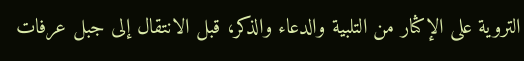التروية على الإكثار من التلبية والدعاء والذكر، قبل الانتقال إلى جبل عرفات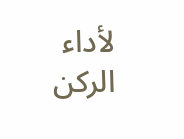لأداء الركن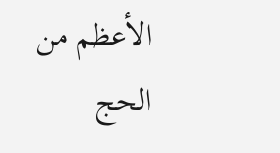الأعظم من الحج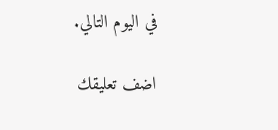في اليوم التالي.

اضف تعليقك